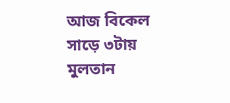আজ বিকেল সাড়ে ৩টায় মুলতান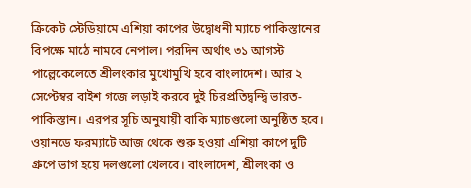ক্রিকেট স্টেডিয়ামে এশিয়া কাপের উদ্বোধনী ম্যাচে পাকিস্তানের বিপক্ষে মাঠে নামবে নেপাল। পরদিন অর্থাৎ ৩১ আগস্ট পাল্লেকেলেতে শ্রীলংকার মুখোমুখি হবে বাংলাদেশ। আর ২ সেপ্টেম্বর বাইশ গজে লড়াই করবে দুই চিরপ্রতিদ্বন্দ্বি ভারত-পাকিস্তান। এরপর সূচি অনুযায়ী বাকি ম্যাচগুলো অনুষ্ঠিত হবে।
ওয়ানডে ফরম্যাটে আজ থেকে শুরু হওয়া এশিয়া কাপে দুটি গ্রুপে ভাগ হয়ে দলগুলো খেলবে। বাংলাদেশ, শ্রীলংকা ও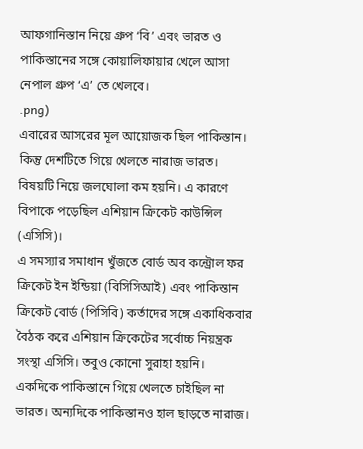আফগানিস্তান নিয়ে গ্রুপ ‘বি’ এবং ভারত ও পাকিস্তানের সঙ্গে কোয়ালিফায়ার খেলে আসা নেপাল গ্রুপ ‘এ’ তে খেলবে।
.png)
এবারের আসরের মূল আয়োজক ছিল পাকিস্তান। কিন্তু দেশটিতে গিয়ে খেলতে নারাজ ভারত। বিষয়টি নিয়ে জলঘোলা কম হয়নি। এ কারণে বিপাকে পড়েছিল এশিয়ান ক্রিকেট কাউন্সিল (এসিসি)।
এ সমস্যার সমাধান খুঁজতে বোর্ড অব কন্ট্রোল ফর ক্রিকেট ইন ইন্ডিয়া (বিসিসিআই) এবং পাকিস্তান ক্রিকেট বোর্ড (পিসিবি) কর্তাদের সঙ্গে একাধিকবার বৈঠক করে এশিয়ান ক্রিকেটের সর্বোচ্চ নিয়ন্ত্রক সংস্থা এসিসি। তবুও কোনো সুরাহা হয়নি।
একদিকে পাকিস্তানে গিয়ে খেলতে চাইছিল না ভারত। অন্যদিকে পাকিস্তানও হাল ছাড়তে নারাজ।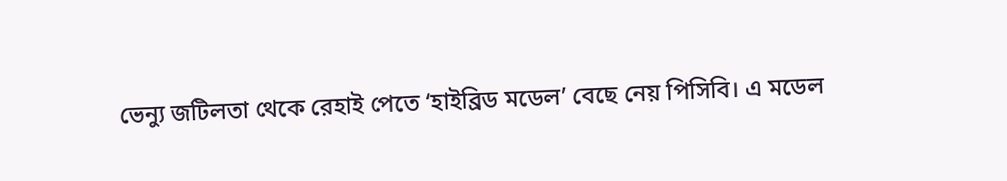ভেন্যু জটিলতা থেকে রেহাই পেতে ‘হাইব্রিড মডেল’ বেছে নেয় পিসিবি। এ মডেল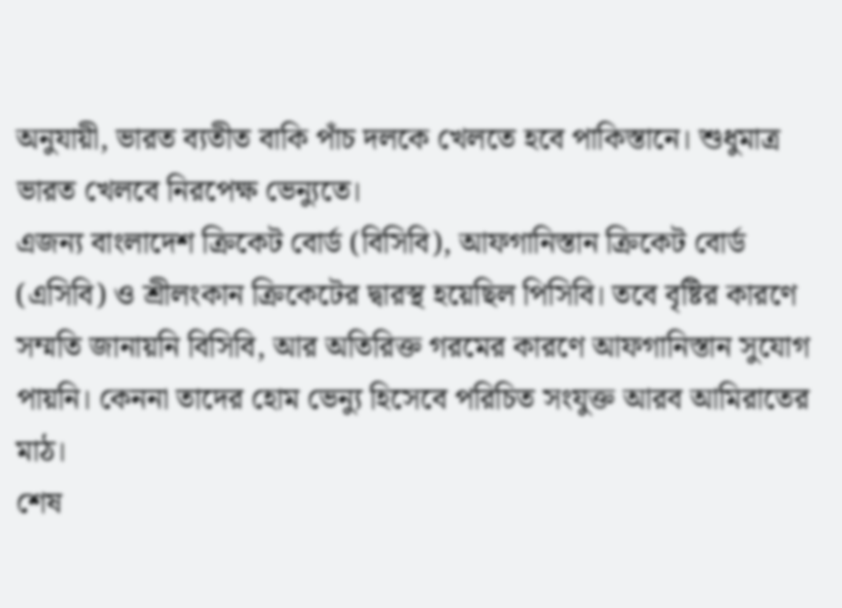অনুযায়ী, ভারত ব্যতীত বাকি পাঁচ দলকে খেলতে হবে পাকিস্তানে। শুধুমাত্র ভারত খেলবে নিরপেক্ষ ভেন্যুতে।
এজন্য বাংলাদেশ ক্রিকেট বোর্ড (বিসিবি), আফগানিস্তান ক্রিকেট বোর্ড (এসিবি) ও শ্রীলংকান ক্রিকেটের দ্বারস্থ হয়েছিল পিসিবি। তবে বৃষ্টির কারণে সম্মতি জানায়নি বিসিবি, আর অতিরিক্ত গরমের কারণে আফগানিস্তান সুযোগ পায়নি। কেননা তাদের হোম ভেন্যু হিসেবে পরিচিত সংযুক্ত আরব আমিরাতের মাঠ।
শেষ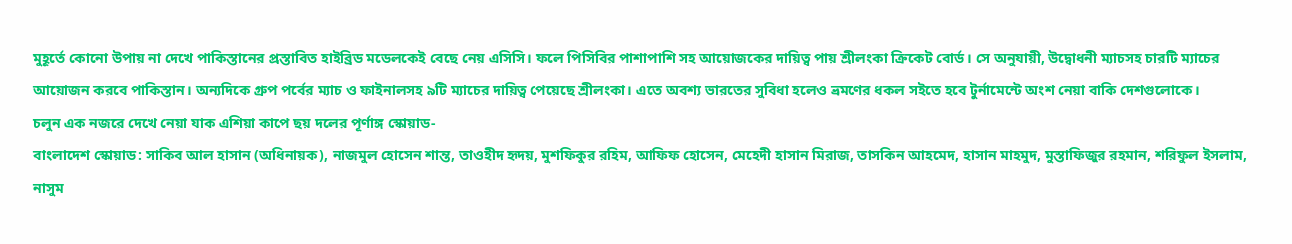মুহূর্তে কোনো উপায় না দেখে পাকিস্তানের প্রস্তাবিত হাইব্রিড মডেলকেই বেছে নেয় এসিসি। ফলে পিসিবির পাশাপাশি সহ আয়োজকের দায়িত্ব পায় শ্রীলংকা ক্রিকেট বোর্ড। সে অনুযায়ী, উদ্বোধনী ম্যাচসহ চারটি ম্যাচের আয়োজন করবে পাকিস্তান। অন্যদিকে গ্রুপ পর্বের ম্যাচ ও ফাইনালসহ ৯টি ম্যাচের দায়িত্ব পেয়েছে শ্রীলংকা। এতে অবশ্য ভারতের সুবিধা হলেও ভ্রমণের ধকল সইতে হবে টুর্নামেন্টে অংশ নেয়া বাকি দেশগুলোকে।
চলুন এক নজরে দেখে নেয়া যাক এশিয়া কাপে ছয় দলের পূর্ণাঙ্গ স্কোয়াড-
বাংলাদেশ স্কোয়াড: সাকিব আল হাসান (অধিনায়ক), নাজমুল হোসেন শান্ত, তাওহীদ হৃদয়, মুশফিকুর রহিম, আফিফ হোসেন, মেহেদী হাসান মিরাজ, তাসকিন আহমেদ, হাসান মাহমুদ, মুস্তাফিজুর রহমান, শরিফুল ইসলাম, নাসুম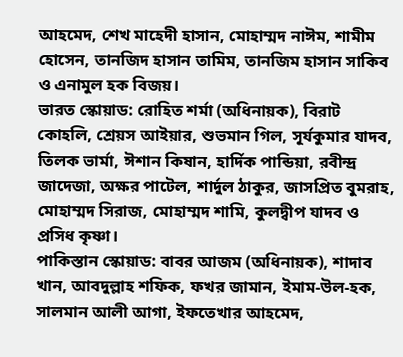আহমেদ, শেখ মাহেদী হাসান, মোহাম্মদ নাঈম, শামীম হোসেন, তানজিদ হাসান তামিম, তানজিম হাসান সাকিব ও এনামুল হক বিজয়।
ভারত স্কোয়াড: রোহিত শর্মা (অধিনায়ক), বিরাট কোহলি, শ্রেয়স আইয়ার, শুভমান গিল, সূর্যকুমার যাদব, তিলক ভার্মা, ঈশান কিষান, হার্দিক পান্ডিয়া, রবীন্দ্র জাদেজা, অক্ষর পাটেল, শার্দুল ঠাকুর, জাসপ্রিত বুমরাহ, মোহাম্মদ সিরাজ, মোহাম্মদ শামি, কুলদ্বীপ যাদব ও প্রসিধ কৃষ্ণা।
পাকিস্তান স্কোয়াড: বাবর আজম (অধিনায়ক), শাদাব খান, আবদুল্লাহ শফিক, ফখর জামান, ইমাম-উল-হক, সালমান আলী আগা, ইফতেখার আহমেদ,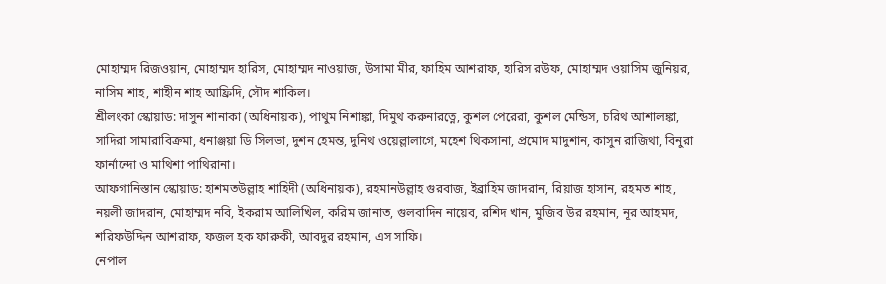মোহাম্মদ রিজওয়ান, মোহাম্মদ হারিস, মোহাম্মদ নাওয়াজ, উসামা মীর, ফাহিম আশরাফ, হারিস রউফ, মোহাম্মদ ওয়াসিম জুনিয়র, নাসিম শাহ, শাহীন শাহ আফ্রিদি, সৌদ শাকিল।
শ্রীলংকা স্কোয়াড: দাসুন শানাকা (অধিনায়ক), পাথুম নিশাঙ্কা, দিমুথ করুনারত্নে, কুশল পেরেরা, কুশল মেন্ডিস, চরিথ আশালঙ্কা, সাদিরা সামারাবিক্রমা, ধনাঞ্জয়া ডি সিলভা, দুশন হেমন্ত, দুনিথ ওয়েল্লালাগে, মহেশ থিকসানা, প্রমোদ মাদুশান, কাসুন রাজিথা, বিনুরা ফার্নান্দো ও মাথিশা পাথিরানা।
আফগানিস্তান স্কোয়াড: হাশমতউল্লাহ শাহিদী (অধিনায়ক), রহমানউল্লাহ গুরবাজ, ইব্রাহিম জাদরান, রিয়াজ হাসান, রহমত শাহ, নয়লী জাদরান, মোহাম্মদ নবি, ইকরাম আলিখিল, করিম জানাত, গুলবাদিন নায়েব, রশিদ খান, মুজিব উর রহমান, নূর আহমদ, শরিফউদ্দিন আশরাফ, ফজল হক ফারুকী, আবদুর রহমান, এস সাফি।
নেপাল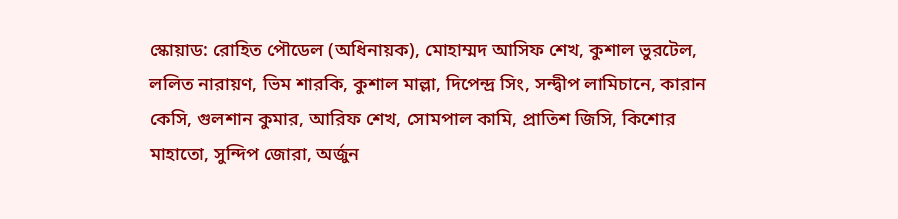স্কোয়াড: রোহিত পৌডেল (অধিনায়ক), মোহাম্মদ আসিফ শেখ, কুশাল ভুরটেল, ললিত নারায়ণ, ভিম শারকি, কুশাল মাল্লা, দিপেন্দ্র সিং, সন্দ্বীপ লামিচানে, কারান কেসি, গুলশান কুমার, আরিফ শেখ, সোমপাল কামি, প্রাতিশ জিসি, কিশোর মাহাতো, সুন্দিপ জোরা, অর্জুন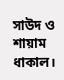সাউদ ও শায়াম ধাকাল।